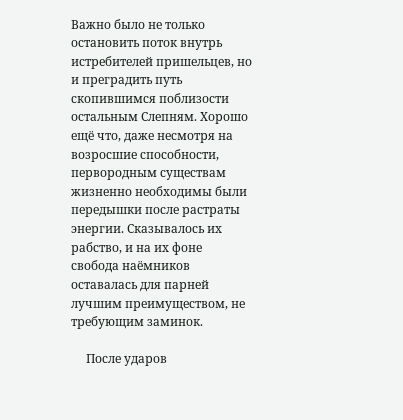Важно было не только остановить поток внутрь истребителей пришельцев, но и преградить путь скопившимся поблизости остальным Слепням. Хорошо ещё что, даже несмотря на возросшие способности, первородным существам жизненно необходимы были передышки после растраты энергии. Сказывалось их рабство, и на их фоне свобода наёмников оставалась для парней лучшим преимуществом, не требующим заминок.

     После ударов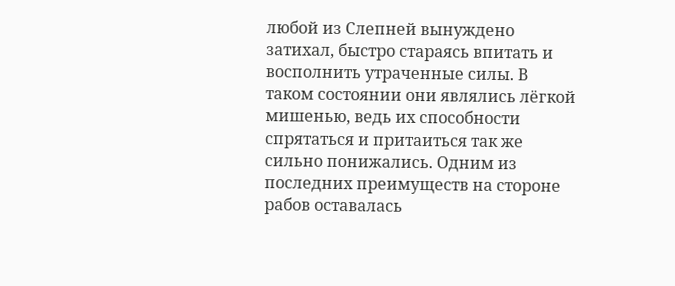любой из Слепней вынуждено затихал, быстро стараясь впитать и восполнить утраченные силы. В таком состоянии они являлись лёгкой мишенью, ведь их способности спрятаться и притаиться так же сильно понижались. Одним из последних преимуществ на стороне рабов оставалась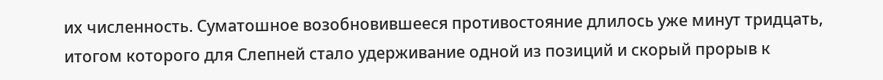их численность. Суматошное возобновившееся противостояние длилось уже минут тридцать, итогом которого для Слепней стало удерживание одной из позиций и скорый прорыв к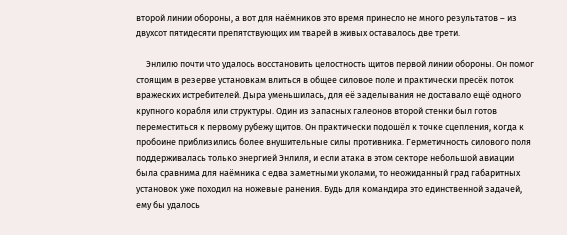второй линии обороны, а вот для наёмников это время принесло не много результатов – из двухсот пятидесяти препятствующих им тварей в живых оставалось две трети.

     Энлилю почти что удалось восстановить целостность щитов первой линии обороны. Он помог стоящим в резерве установкам влиться в общее силовое поле и практически пресёк поток вражеских истребителей. Дыра уменьшилась, для её заделывания не доставало ещё одного крупного корабля или структуры. Один из запасных галеонов второй стенки был готов переместиться к первому рубежу щитов. Он практически подошёл к точке сцепления, когда к пробоине приблизились более внушительные силы противника. Герметичность силового поля поддерживалась только энергией Энлиля, и если атака в этом секторе небольшой авиации была сравнима для наёмника с едва заметными уколами, то неожиданный град габаритных установок уже походил на ножевые ранения. Будь для командира это единственной задачей, ему бы удалось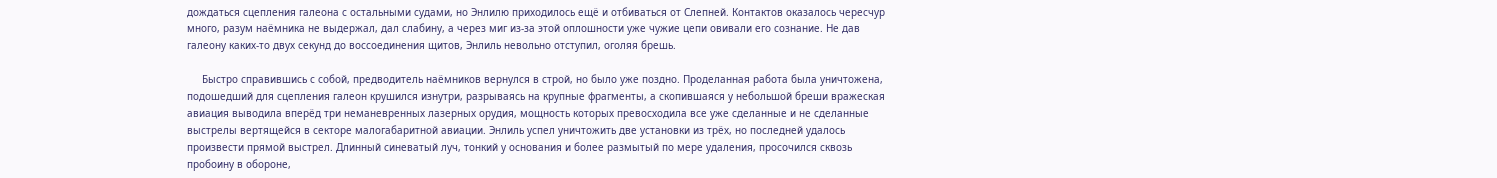дождаться сцепления галеона с остальными судами, но Энлилю приходилось ещё и отбиваться от Слепней. Контактов оказалось чересчур много, разум наёмника не выдержал, дал слабину, а через миг из-за этой оплошности уже чужие цепи овивали его сознание. Не дав галеону каких-то двух секунд до воссоединения щитов, Энлиль невольно отступил, оголяя брешь.

     Быстро справившись с собой, предводитель наёмников вернулся в строй, но было уже поздно. Проделанная работа была уничтожена, подошедший для сцепления галеон крушился изнутри, разрываясь на крупные фрагменты, а скопившаяся у небольшой бреши вражеская авиация выводила вперёд три неманевренных лазерных орудия, мощность которых превосходила все уже сделанные и не сделанные выстрелы вертящейся в секторе малогабаритной авиации. Энлиль успел уничтожить две установки из трёх, но последней удалось произвести прямой выстрел. Длинный синеватый луч, тонкий у основания и более размытый по мере удаления, просочился сквозь пробоину в обороне,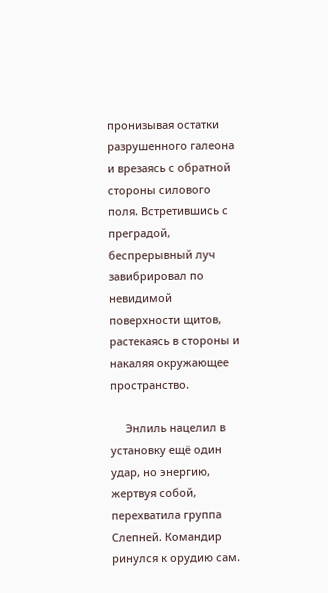пронизывая остатки разрушенного галеона и врезаясь с обратной стороны силового поля. Встретившись с преградой, беспрерывный луч завибрировал по невидимой поверхности щитов, растекаясь в стороны и накаляя окружающее пространство.

     Энлиль нацелил в установку ещё один удар, но энергию, жертвуя собой, перехватила группа Слепней. Командир ринулся к орудию сам.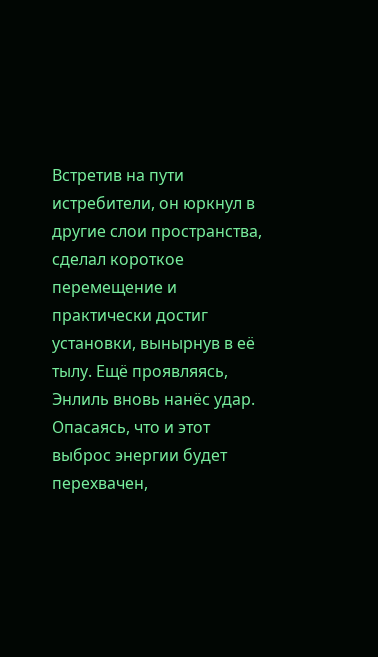Встретив на пути истребители, он юркнул в другие слои пространства, сделал короткое перемещение и практически достиг установки, вынырнув в её тылу. Ещё проявляясь, Энлиль вновь нанёс удар. Опасаясь, что и этот выброс энергии будет перехвачен,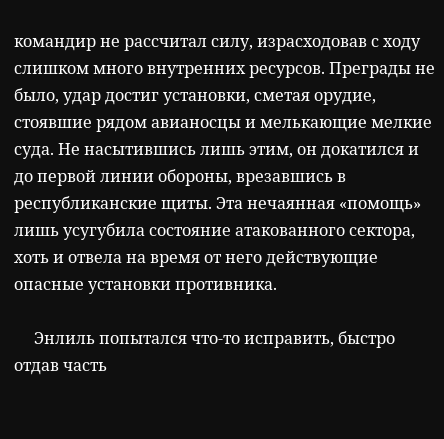командир не рассчитал силу, израсходовав с ходу слишком много внутренних ресурсов. Преграды не было, удар достиг установки, сметая орудие, стоявшие рядом авианосцы и мелькающие мелкие суда. Не насытившись лишь этим, он докатился и до первой линии обороны, врезавшись в республиканские щиты. Эта нечаянная «помощь» лишь усугубила состояние атакованного сектора, хоть и отвела на время от него действующие опасные установки противника.

     Энлиль попытался что-то исправить, быстро отдав часть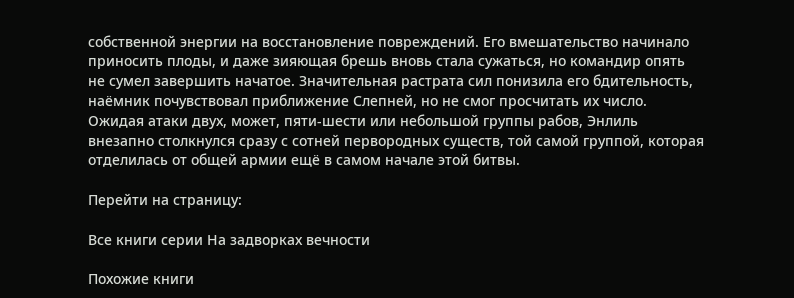собственной энергии на восстановление повреждений. Его вмешательство начинало приносить плоды, и даже зияющая брешь вновь стала сужаться, но командир опять не сумел завершить начатое. Значительная растрата сил понизила его бдительность, наёмник почувствовал приближение Слепней, но не смог просчитать их число. Ожидая атаки двух, может, пяти-шести или небольшой группы рабов, Энлиль внезапно столкнулся сразу с сотней первородных существ, той самой группой, которая отделилась от общей армии ещё в самом начале этой битвы.

Перейти на страницу:

Все книги серии На задворках вечности

Похожие книги